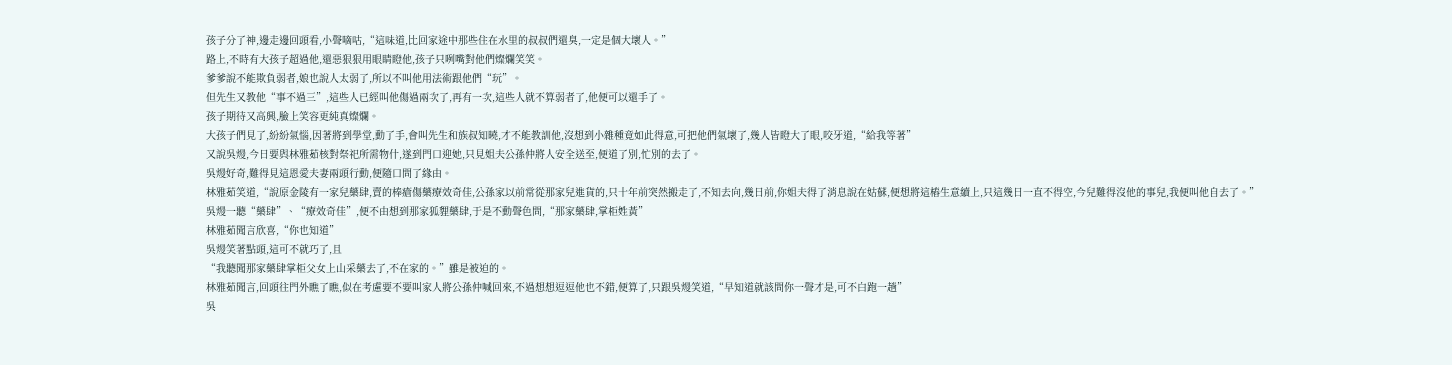孩子分了神,邊走邊回頭看,小聲嘀咕,“這味道,比回家途中那些住在水里的叔叔們還臭,一定是個大壞人。”
路上,不時有大孩子超過他,還惡狠狠用眼睛瞪他,孩子只咧嘴對他們燦爛笑笑。
爹爹說不能欺負弱者,娘也說人太弱了,所以不叫他用法術跟他們“玩”。
但先生又教他“事不過三”,這些人已經叫他傷過兩次了,再有一次,這些人就不算弱者了,他便可以還手了。
孩子期待又高興,臉上笑容更純真燦爛。
大孩子們見了,紛紛氣惱,因著將到學堂,動了手,會叫先生和族叔知曉,才不能教訓他,沒想到小雜種竟如此得意,可把他們氣壞了,幾人皆瞪大了眼,咬牙道,“給我等著”
又說吳熳,今日要與林雅茹核對祭祀所需物什,遂到門口迎她,只見姐夫公孫仲將人安全送至,便道了別,忙別的去了。
吳熳好奇,難得見這恩愛夫妻兩頭行動,便隨口問了緣由。
林雅茹笑道,“說原金陵有一家兒藥肆,賣的棒瘡傷藥療效奇佳,公孫家以前常從那家兒進貨的,只十年前突然搬走了,不知去向,幾日前,你姐夫得了消息說在姑蘇,便想將這樁生意續上,只這幾日一直不得空,今兒難得沒他的事兒,我便叫他自去了。”
吳熳一聽“藥肆”、“療效奇佳”,便不由想到那家狐貍藥肆,于是不動聲色問,“那家藥肆,掌柜姓黃”
林雅茹聞言欣喜,“你也知道”
吳熳笑著點頭,這可不就巧了,且
“我聽聞那家藥肆掌柜父女上山采藥去了,不在家的。”雖是被迫的。
林雅茹聞言,回頭往門外瞧了瞧,似在考慮要不要叫家人將公孫仲喊回來,不過想想逗逗他也不錯,便算了,只跟吳熳笑道,“早知道就該問你一聲才是,可不白跑一趟”
吳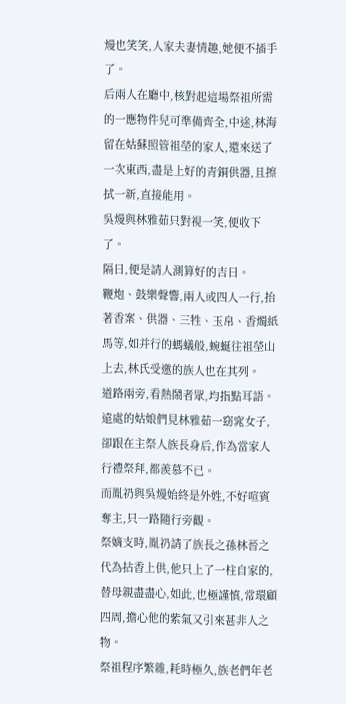熳也笑笑,人家夫妻情趣,她便不插手了。
后兩人在廳中,核對起這場祭祖所需的一應物件兒可準備齊全,中途,林海留在姑蘇照管祖塋的家人,還來送了一次東西,盡是上好的青銅供器,且擦拭一新,直接能用。
吳熳與林雅茹只對視一笑,便收下了。
隔日,便是請人測算好的吉日。
鞭炮、鼓樂聲響,兩人或四人一行,抬著香案、供器、三牲、玉帛、香燭紙馬等,如并行的螞蟻般,蜿蜒往祖塋山上去,林氏受邀的族人也在其列。
道路兩旁,看熱鬧者眾,均指點耳語。
遠處的姑娘們見林雅茹一窈窕女子,卻跟在主祭人族長身后,作為當家人行禮祭拜,都羨慕不已。
而胤礽與吳熳始終是外姓,不好喧賓奪主,只一路隨行旁觀。
祭嫡支時,胤礽請了族長之孫林晉之代為拈香上供,他只上了一柱自家的,替母親盡盡心,如此,也極謹慎,常環顧四周,擔心他的紫氣又引來甚非人之物。
祭祖程序繁雜,耗時極久,族老們年老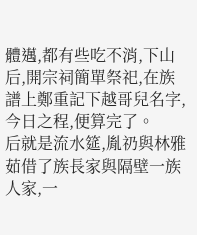體邁,都有些吃不消,下山后,開宗祠簡單祭祀,在族譜上鄭重記下越哥兒名字,今日之程,便算完了。
后就是流水筵,胤礽與林雅茹借了族長家與隔壁一族人家,一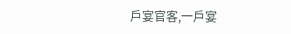戶宴官客,一戶宴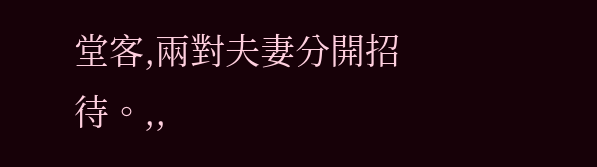堂客,兩對夫妻分開招待。,,